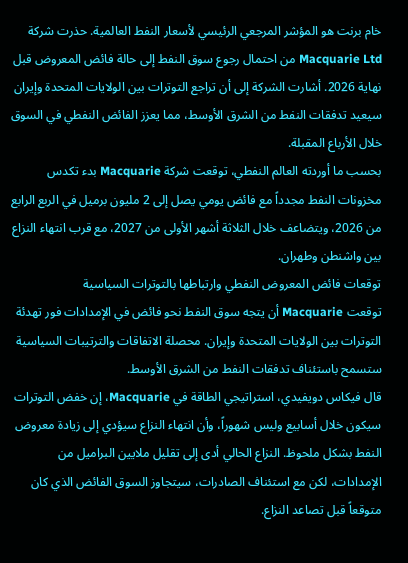خام برنت هو المؤشر المرجعي الرئيسي لأسعار النفط العالمية. حذرت شركة Macquarie Ltd من احتمال رجوع سوق النفط إلى حالة فائض المعروض قبل نهاية 2026. أشارت الشركة إلى أن تراجع التوترات بين الولايات المتحدة وإيران سيعيد تدفقات النفط من الشرق الأوسط، مما يعزز الفائض النفطي في السوق خلال الأرباع المقبلة.
بحسب ما أوردته العالم النفطي، توقعت شركة Macquarie بدء تكدس مخزونات النفط مجدداً مع فائض يومي يصل إلى 2 مليون برميل في الربع الرابع من 2026، ويتضاعف خلال الثلاثة أشهر الأولى من 2027، مع قرب انتهاء النزاع بين واشنطن وطهران.
توقعات فائض المعروض النفطي وارتباطها بالتوترات السياسية
توقعت Macquarie أن يتجه سوق النفط نحو فائض في الإمدادات فور تهدئة التوترات بين الولايات المتحدة وإيران. محصلة الاتفاقات والترتيبات السياسية ستسمح باستئناف تدفقات النفط من الشرق الأوسط.
قال فيكاس دويفيدي، استراتيجي الطاقة في Macquarie، إن خفض التوترات سيكون خلال أسابيع وليس شهوراً، وأن انتهاء النزاع سيؤدي إلى زيادة معروض النفط بشكل ملحوظ. النزاع الحالي أدى إلى تقليل ملايين البراميل من الإمدادات، لكن مع استئناف الصادرات، سيتجاوز السوق الفائض الذي كان متوقعاً قبل تصاعد النزاع.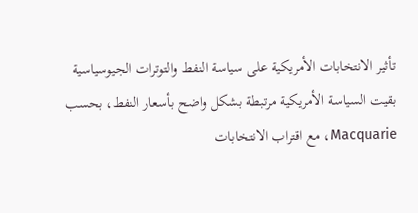تأثير الانتخابات الأمريكية على سياسة النفط والتوترات الجيوسياسية
بقيت السياسة الأمريكية مرتبطة بشكل واضح بأسعار النفط، بحسب Macquarie، مع اقتراب الانتخابات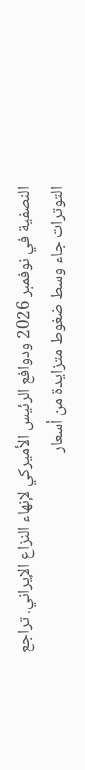النصفية في نوفمبر 2026 ودوافع الرئيس الأميركي لإنهاء النزاع الإيراني. تراجع التوترات جاء وسط ضغوط متزايدة من أسعار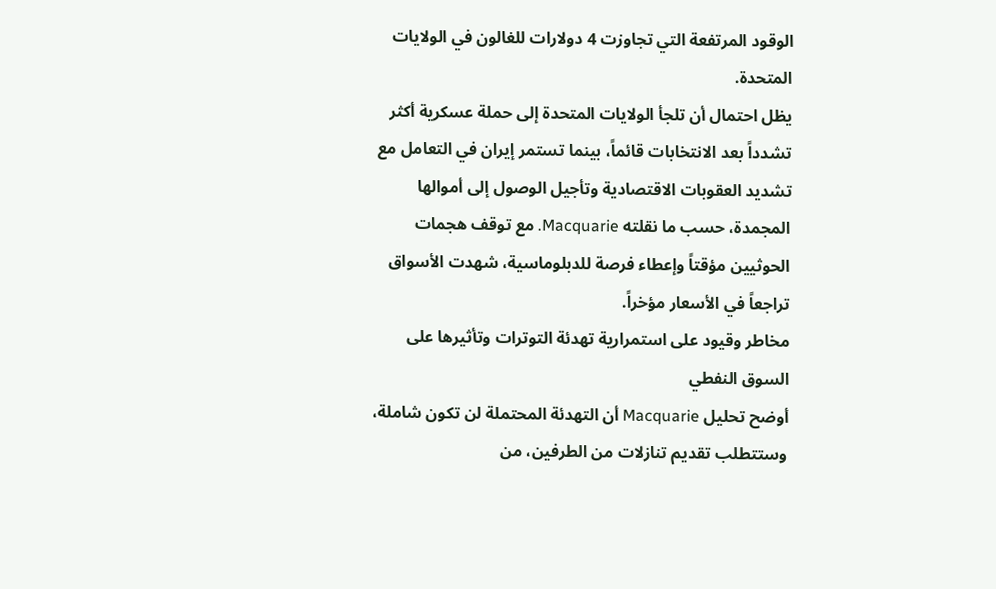الوقود المرتفعة التي تجاوزت 4 دولارات للغالون في الولايات المتحدة.
يظل احتمال أن تلجأ الولايات المتحدة إلى حملة عسكرية أكثر تشدداً بعد الانتخابات قائماً، بينما تستمر إيران في التعامل مع تشديد العقوبات الاقتصادية وتأجيل الوصول إلى أموالها المجمدة، حسب ما نقلته Macquarie. مع توقف هجمات الحوثيين مؤقتاً وإعطاء فرصة للدبلوماسية، شهدت الأسواق تراجعاً في الأسعار مؤخراً.
مخاطر وقيود على استمرارية تهدئة التوترات وتأثيرها على السوق النفطي
أوضح تحليل Macquarie أن التهدئة المحتملة لن تكون شاملة، وستتطلب تقديم تنازلات من الطرفين، من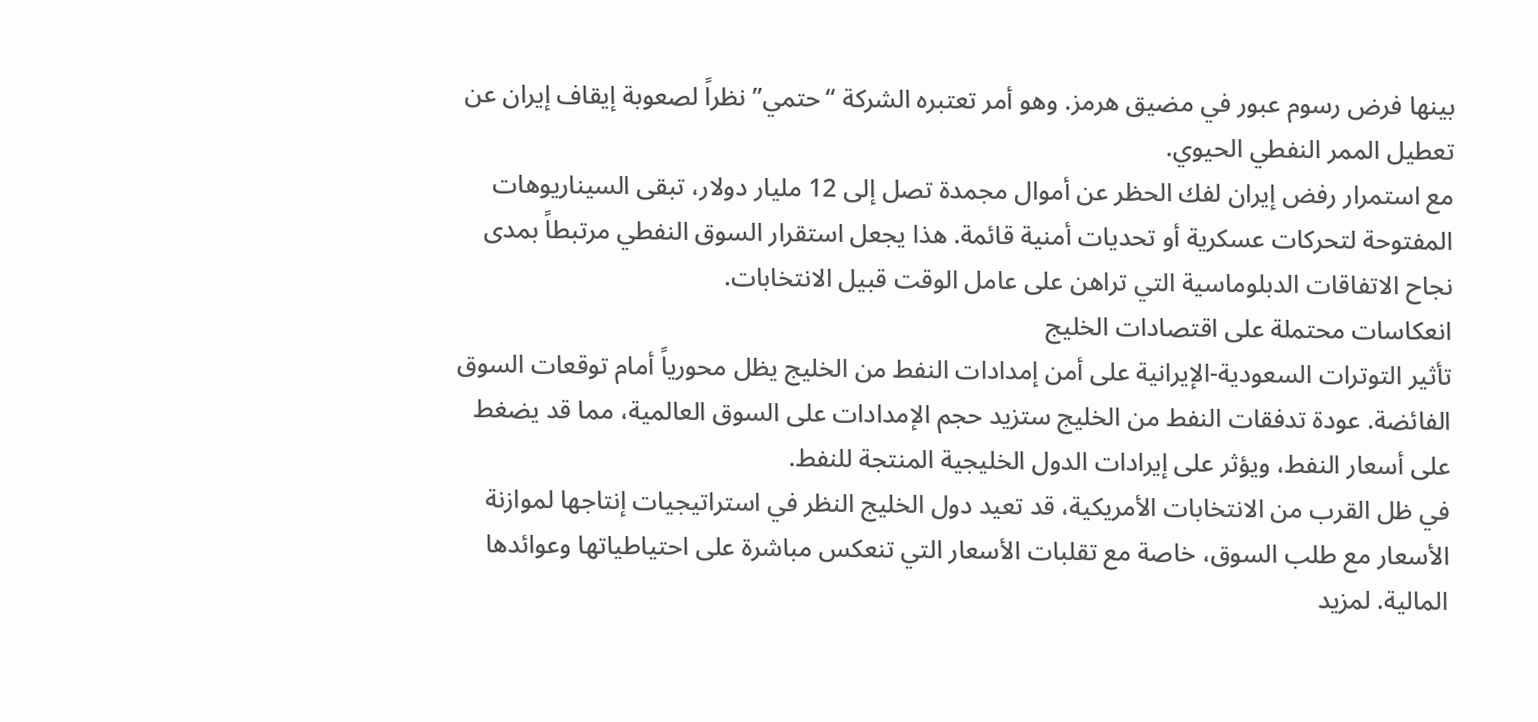بينها فرض رسوم عبور في مضيق هرمز. وهو أمر تعتبره الشركة “حتمي” نظراً لصعوبة إيقاف إيران عن تعطيل الممر النفطي الحيوي.
مع استمرار رفض إيران لفك الحظر عن أموال مجمدة تصل إلى 12 مليار دولار، تبقى السيناريوهات المفتوحة لتحركات عسكرية أو تحديات أمنية قائمة. هذا يجعل استقرار السوق النفطي مرتبطاً بمدى نجاح الاتفاقات الدبلوماسية التي تراهن على عامل الوقت قبيل الانتخابات.
انعكاسات محتملة على اقتصادات الخليج
تأثير التوترات السعودية-الإيرانية على أمن إمدادات النفط من الخليج يظل محورياً أمام توقعات السوق الفائضة. عودة تدفقات النفط من الخليج ستزيد حجم الإمدادات على السوق العالمية، مما قد يضغط على أسعار النفط، ويؤثر على إيرادات الدول الخليجية المنتجة للنفط.
في ظل القرب من الانتخابات الأمريكية، قد تعيد دول الخليج النظر في استراتيجيات إنتاجها لموازنة الأسعار مع طلب السوق، خاصة مع تقلبات الأسعار التي تنعكس مباشرة على احتياطياتها وعوائدها المالية. لمزيد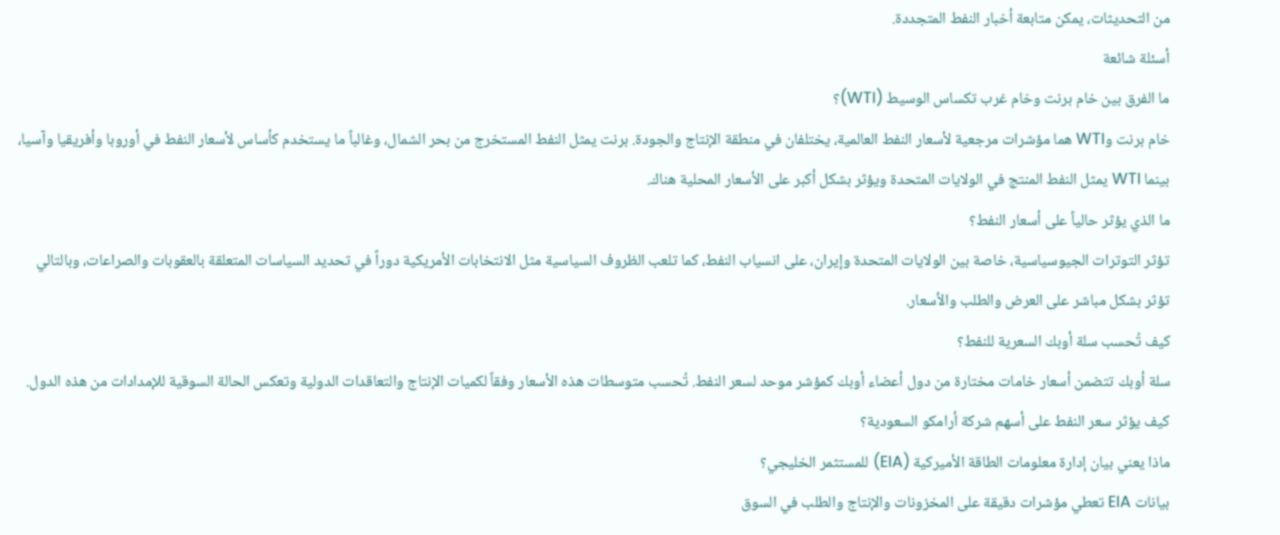من التحديثات، يمكن متابعة أخبار النفط المتجددة.
أسئلة شائعة
ما الفرق بين خام برنت وخام غرب تكساس الوسيط (WTI)؟
خام برنت وWTI هما مؤشرات مرجعية لأسعار النفط العالمية، يختلفان في منطقة الإنتاج والجودة. برنت يمثل النفط المستخرج من بحر الشمال، وغالباً ما يستخدم كأساس لأسعار النفط في أوروبا وأفريقيا وآسيا، بينما WTI يمثل النفط المنتج في الولايات المتحدة ويؤثر بشكل أكبر على الأسعار المحلية هناك.
ما الذي يؤثر حالياً على أسعار النفط؟
تؤثر التوترات الجيوسياسية، خاصة بين الولايات المتحدة وإيران، على انسياب النفط، كما تلعب الظروف السياسية مثل الانتخابات الأمريكية دوراً في تحديد السياسات المتعلقة بالعقوبات والصراعات، وبالتالي تؤثر بشكل مباشر على العرض والطلب والأسعار.
كيف تُحسب سلة أوبك السعرية للنفط؟
سلة أوبك تتضمن أسعار خامات مختارة من دول أعضاء أوبك كمؤشر موحد لسعر النفط. تُحسب متوسطات هذه الأسعار وفقاً لكميات الإنتاج والتعاقدات الدولية وتعكس الحالة السوقية للإمدادات من هذه الدول.
كيف يؤثر سعر النفط على أسهم شركة أرامكو السعودية؟
ماذا يعني بيان إدارة معلومات الطاقة الأميركية (EIA) للمستثمر الخليجي؟
بيانات EIA تعطي مؤشرات دقيقة على المخزونات والإنتاج والطلب في السوق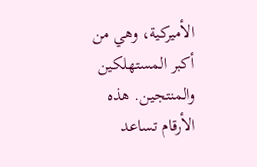الأميركية، وهي من أكبر المستهلكين والمنتجين. هذه الأرقام تساعد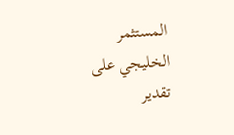المستثمر الخليجي على تقدير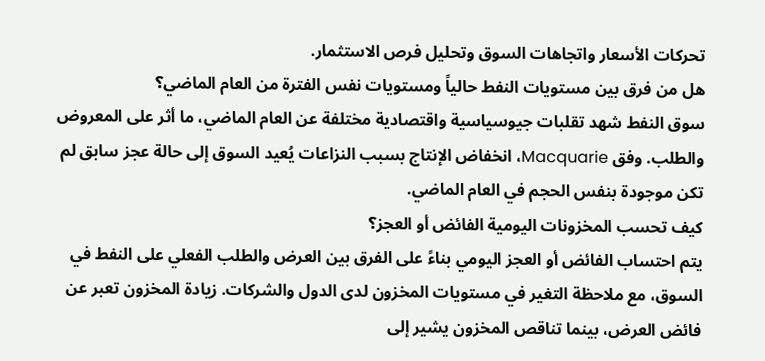تحركات الأسعار واتجاهات السوق وتحليل فرص الاستثمار.
هل من فرق بين مستويات النفط حالياً ومستويات نفس الفترة من العام الماضي؟
سوق النفط شهد تقلبات جيوسياسية واقتصادية مختلفة عن العام الماضي، ما أثر على المعروض والطلب. وفق Macquarie، انخفاض الإنتاج بسبب النزاعات يُعيد السوق إلى حالة عجز سابق لم تكن موجودة بنفس الحجم في العام الماضي.
كيف تحسب المخزونات اليومية الفائض أو العجز؟
يتم احتساب الفائض أو العجز اليومي بناءً على الفرق بين العرض والطلب الفعلي على النفط في السوق، مع ملاحظة التغير في مستويات المخزون لدى الدول والشركات. زيادة المخزون تعبر عن فائض العرض، بينما تناقص المخزون يشير إلى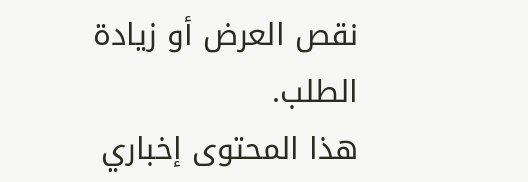نقص العرض أو زيادة الطلب.
هذا المحتوى إخباري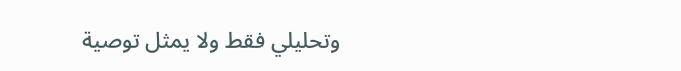وتحليلي فقط ولا يمثل توصية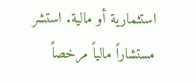استثمارية أو مالية. استشر مستشاراً مالياً مرخصاً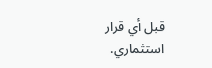قبل أي قرار استثماري.